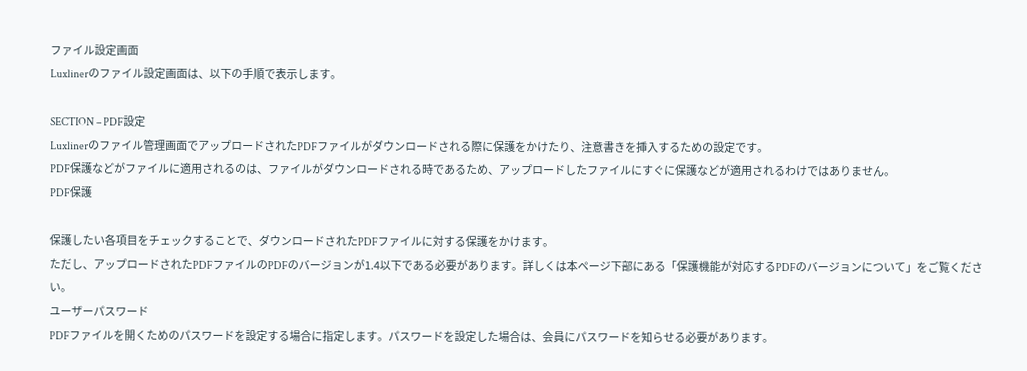ファイル設定画面
Luxlinerのファイル設定画面は、以下の手順で表示します。

SECTION – PDF設定
Luxlinerのファイル管理画面でアップロードされたPDFファイルがダウンロードされる際に保護をかけたり、注意書きを挿入するための設定です。
PDF保護などがファイルに適用されるのは、ファイルがダウンロードされる時であるため、アップロードしたファイルにすぐに保護などが適用されるわけではありません。
PDF保護

保護したい各項目をチェックすることで、ダウンロードされたPDFファイルに対する保護をかけます。
ただし、アップロードされたPDFファイルのPDFのバージョンが1.4以下である必要があります。詳しくは本ページ下部にある「保護機能が対応するPDFのバージョンについて」をご覧ください。
ユーザーパスワード
PDFファイルを開くためのパスワードを設定する場合に指定します。パスワードを設定した場合は、会員にパスワードを知らせる必要があります。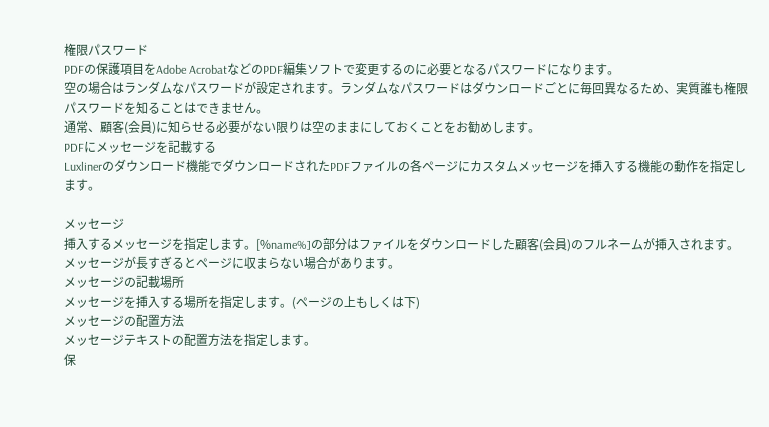権限パスワード
PDFの保護項目をAdobe AcrobatなどのPDF編集ソフトで変更するのに必要となるパスワードになります。
空の場合はランダムなパスワードが設定されます。ランダムなパスワードはダウンロードごとに毎回異なるため、実質誰も権限パスワードを知ることはできません。
通常、顧客(会員)に知らせる必要がない限りは空のままにしておくことをお勧めします。
PDFにメッセージを記載する
Luxlinerのダウンロード機能でダウンロードされたPDFファイルの各ページにカスタムメッセージを挿入する機能の動作を指定します。

メッセージ
挿入するメッセージを指定します。[%name%]の部分はファイルをダウンロードした顧客(会員)のフルネームが挿入されます。
メッセージが長すぎるとページに収まらない場合があります。
メッセージの記載場所
メッセージを挿入する場所を指定します。(ページの上もしくは下)
メッセージの配置方法
メッセージテキストの配置方法を指定します。
保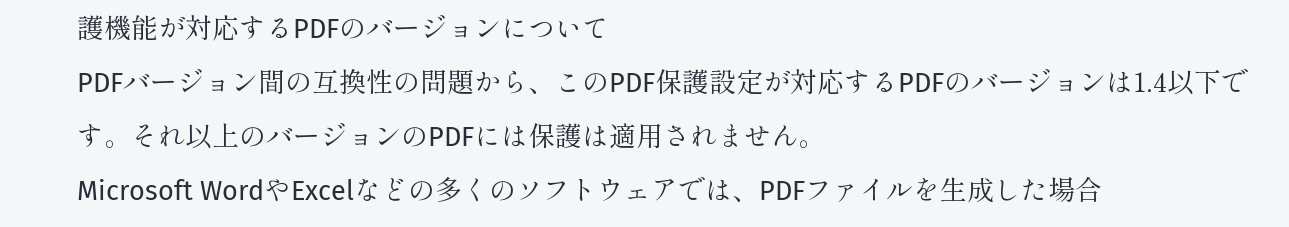護機能が対応するPDFのバージョンについて
PDFバージョン間の互換性の問題から、このPDF保護設定が対応するPDFのバージョンは1.4以下です。それ以上のバージョンのPDFには保護は適用されません。
Microsoft WordやExcelなどの多くのソフトウェアでは、PDFファイルを生成した場合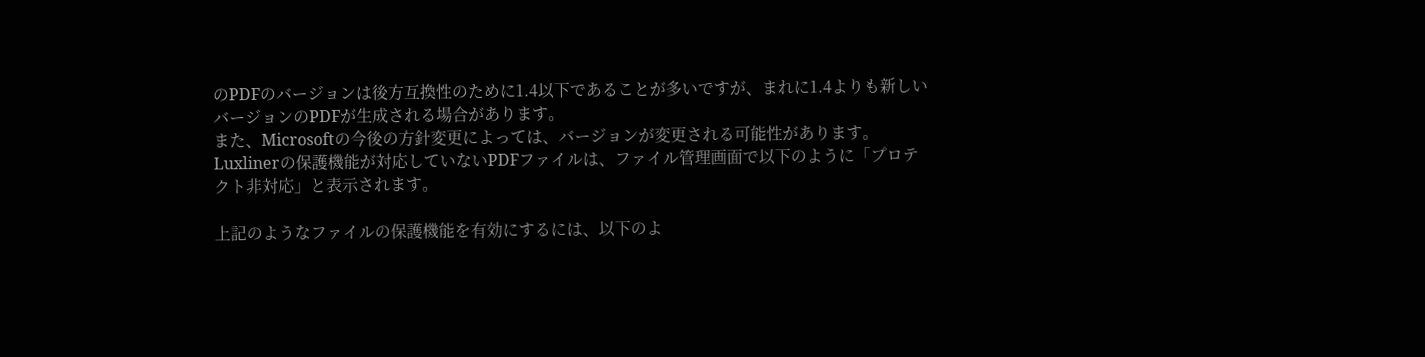のPDFのバージョンは後方互換性のために1.4以下であることが多いですが、まれに1.4よりも新しいバージョンのPDFが生成される場合があります。
また、Microsoftの今後の方針変更によっては、バージョンが変更される可能性があります。
Luxlinerの保護機能が対応していないPDFファイルは、ファイル管理画面で以下のように「プロテクト非対応」と表示されます。

上記のようなファイルの保護機能を有効にするには、以下のよ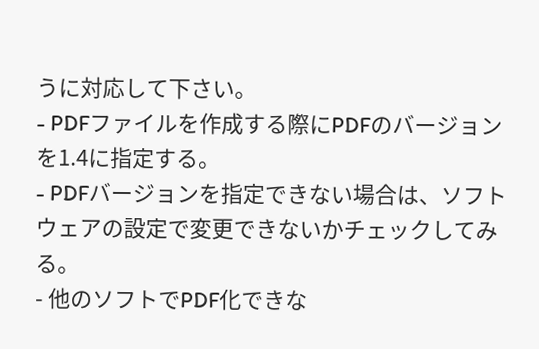うに対応して下さい。
- PDFファイルを作成する際にPDFのバージョンを1.4に指定する。
- PDFバージョンを指定できない場合は、ソフトウェアの設定で変更できないかチェックしてみる。
- 他のソフトでPDF化できな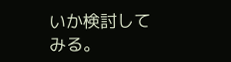いか検討してみる。